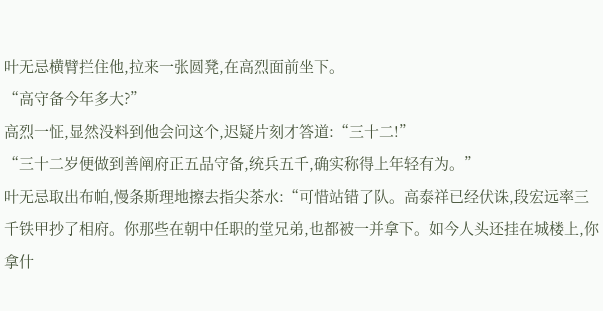叶无忌横臂拦住他,拉来一张圆凳,在高烈面前坐下。
“高守备今年多大?”
高烈一怔,显然没料到他会问这个,迟疑片刻才答道:“三十二!”
“三十二岁便做到善阐府正五品守备,统兵五千,确实称得上年轻有为。”
叶无忌取出布帕,慢条斯理地擦去指尖茶水:“可惜站错了队。高泰祥已经伏诛,段宏远率三千铁甲抄了相府。你那些在朝中任职的堂兄弟,也都被一并拿下。如今人头还挂在城楼上,你拿什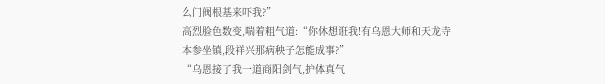么门阀根基来吓我?”
高烈脸色数变,喘着粗气道:“你休想诳我!有乌恩大师和天龙寺本参坐镇,段祥兴那病秧子怎能成事?”
“乌恩接了我一道商阳剑气,护体真气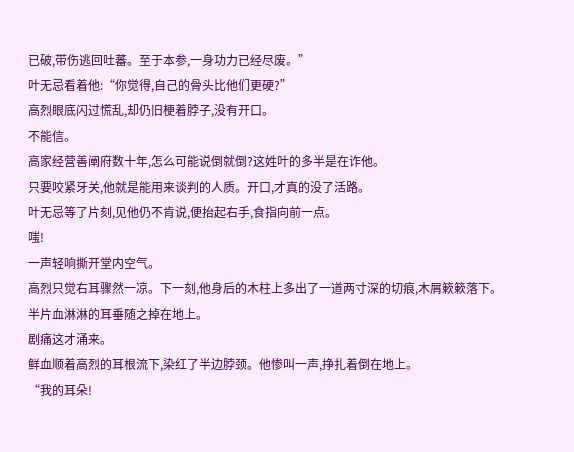已破,带伤逃回吐蕃。至于本参,一身功力已经尽废。”
叶无忌看着他:“你觉得,自己的骨头比他们更硬?”
高烈眼底闪过慌乱,却仍旧梗着脖子,没有开口。
不能信。
高家经营善阐府数十年,怎么可能说倒就倒?这姓叶的多半是在诈他。
只要咬紧牙关,他就是能用来谈判的人质。开口,才真的没了活路。
叶无忌等了片刻,见他仍不肯说,便抬起右手,食指向前一点。
嗤!
一声轻响撕开堂内空气。
高烈只觉右耳骤然一凉。下一刻,他身后的木柱上多出了一道两寸深的切痕,木屑簌簌落下。半片血淋淋的耳垂随之掉在地上。
剧痛这才涌来。
鲜血顺着高烈的耳根流下,染红了半边脖颈。他惨叫一声,挣扎着倒在地上。
“我的耳朵!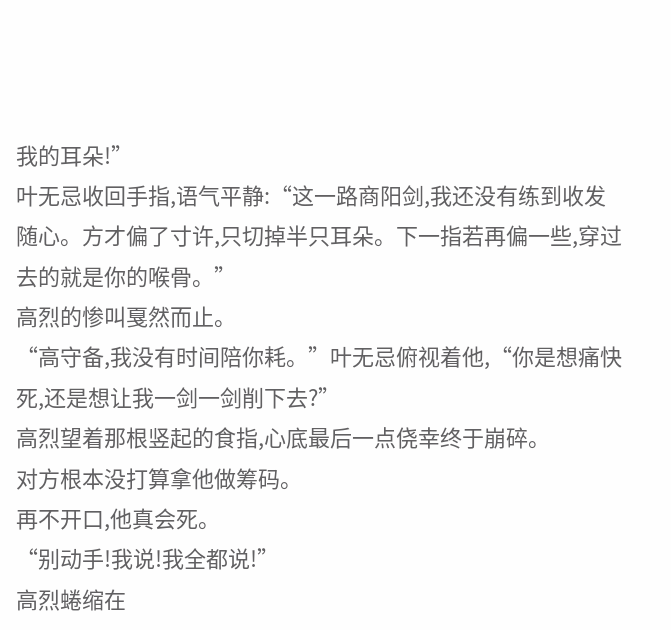我的耳朵!”
叶无忌收回手指,语气平静:“这一路商阳剑,我还没有练到收发随心。方才偏了寸许,只切掉半只耳朵。下一指若再偏一些,穿过去的就是你的喉骨。”
高烈的惨叫戛然而止。
“高守备,我没有时间陪你耗。”叶无忌俯视着他,“你是想痛快死,还是想让我一剑一剑削下去?”
高烈望着那根竖起的食指,心底最后一点侥幸终于崩碎。
对方根本没打算拿他做筹码。
再不开口,他真会死。
“别动手!我说!我全都说!”
高烈蜷缩在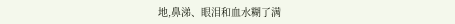地,鼻涕、眼泪和血水糊了满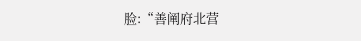脸:“善阐府北营